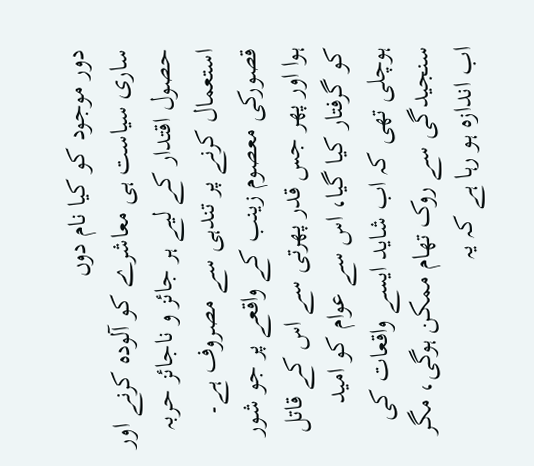دور موجود کو کیا نام دوں
ساری سیاست ہی معاشرے کو آلودہ کرنے اور حصول اقتدار کے لیے ہر جائز و ناجائز حربہ استعمال کرنے پر تندہی سے مصروف ہے۔
قصورکی معصوم زینب کے واقعے پر جو شور ہوا اور پھر جس قدر پھرتی سے اس کے قاتل کو گرفتار کیا گیا، اس سے عوام کو امید ہوچلی تھی کہ اب شاید ایسے واقعات کی سنجیدگی سے روک تھام ممکن ہوگی، مگر اب اندازہ ہو رہا ہے کہ یہ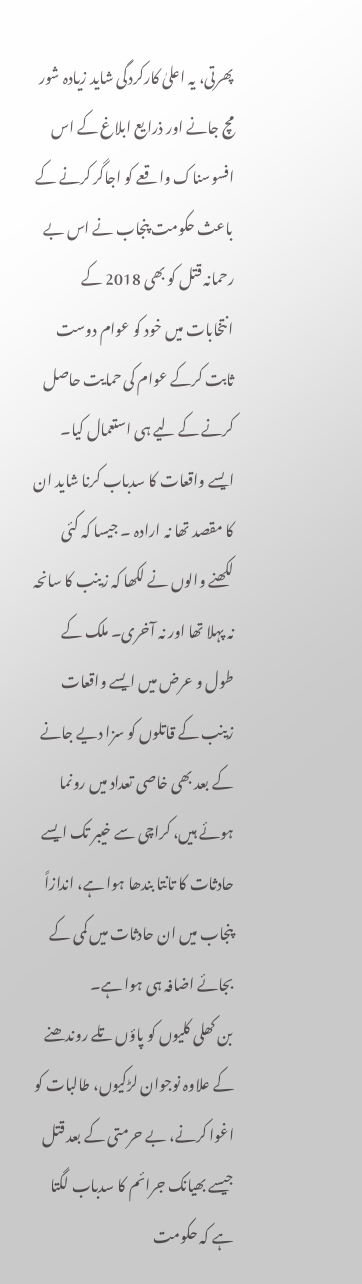پھرتی، یہ اعلیٰ کارکردگی شاید زیادہ شور مچ جانے اور ذرایع ابلاغ کے اس افسوسناک واقعے کو اجاگر کرنے کے باعث حکومت پنجاب نے اس بے رحمانہ قتل کو بھی 2018 کے انتخابات میں خود کو عوام دوست ثابت کرکے عوام کی حمایت حاصل کرنے کے لیے ہی استعمال کیا۔
ایسے واقعات کا سدباب کرنا شاید ان کا مقصد تھا نہ ارادہ ۔ جیسا کہ کئی لکھنے والوں نے لکھا کہ زینب کا سانحہ نہ پہلا تھا اور نہ آخری۔ ملک کے طول و عرض میں ایسے واقعات زینب کے قاتلوں کو سزا دیے جانے کے بعد بھی خاصی تعداد میں رونما ہوئے ہیں، کراچی سے خیبر تک ایسے حادثات کا تانتا بندھا ہوا ہے، اندازاً پنجاب میں ان حادثات میں کمی کے بجائے اضافہ ہی ہوا ہے۔
بن کھلی کلیوں کو پاؤں تلے روندھنے کے علاوہ نوجوان لڑکیوں، طالبات کو اغوا کرنے، بے حرمتی کے بعد قتل جیسے بھیانک جرائم کا سدباب لگتا ہے کہ حکومت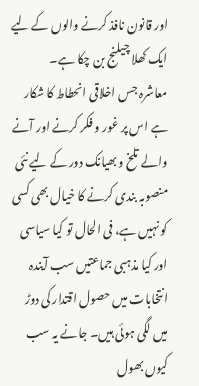اور قانون نافذ کرنے والوں کے لیے ایک کھلا چیلنج بن چکا ہے۔
معاشرہ جس اخلاقی انحطاط کا شکار ہے اس پر غور و فکر کرنے اور آنے والے تلخ و بھیانک دور کے لیے نئی منصوبہ بندی کرنے کا خیال بھی کسی کو نہیں ہے، فی الحال تو کیا سیاسی اور کیا مذہبی جماعتیں سب آیندہ انتخابات میں حصول اقتدار کی دوڑ میں لگی ہوئی ہیں۔ جانے یہ سب کیوں بھول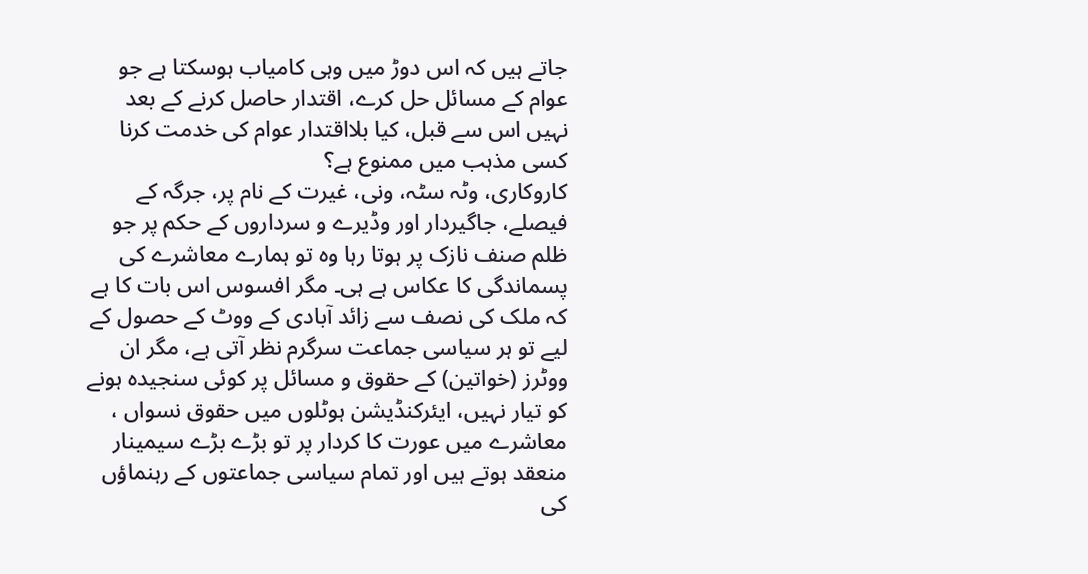جاتے ہیں کہ اس دوڑ میں وہی کامیاب ہوسکتا ہے جو عوام کے مسائل حل کرے، اقتدار حاصل کرنے کے بعد نہیں اس سے قبل، کیا بلااقتدار عوام کی خدمت کرنا کسی مذہب میں ممنوع ہے؟
کاروکاری، وٹہ سٹہ، ونی، غیرت کے نام پر، جرگہ کے فیصلے، جاگیردار اور وڈیرے و سرداروں کے حکم پر جو ظلم صنف نازک پر ہوتا رہا وہ تو ہمارے معاشرے کی پسماندگی کا عکاس ہے ہی۔ مگر افسوس اس بات کا ہے کہ ملک کی نصف سے زائد آبادی کے ووٹ کے حصول کے لیے تو ہر سیاسی جماعت سرگرم نظر آتی ہے، مگر ان ووٹرز (خواتین) کے حقوق و مسائل پر کوئی سنجیدہ ہونے کو تیار نہیں، ایئرکنڈیشن ہوٹلوں میں حقوق نسواں ، معاشرے میں عورت کا کردار پر تو بڑے بڑے سیمینار منعقد ہوتے ہیں اور تمام سیاسی جماعتوں کے رہنماؤں کی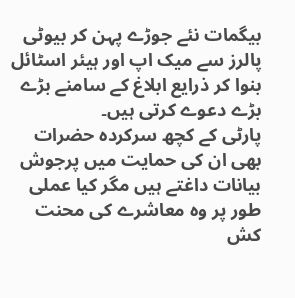بیگمات نئے جوڑے پہن کر بیوٹی پالرز سے میک اپ اور ہیئر اسٹائل بنوا کر ذرایع ابلاغ کے سامنے بڑے بڑے دعوے کرتی ہیں۔
پارٹی کے کچھ سرکردہ حضرات بھی ان کی حمایت میں پرجوش بیانات داغتے ہیں مگر کیا عملی طور پر وہ معاشرے کی محنت کش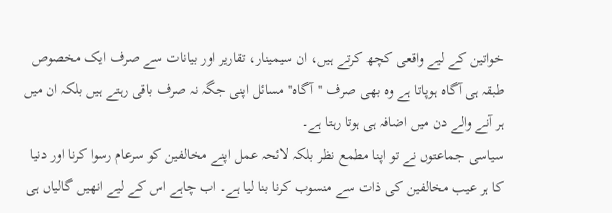خواتین کے لیے واقعی کچھ کرتے ہیں، ان سیمینار، تقاریر اور بیانات سے صرف ایک مخصوص طبقہ ہی آگاہ ہوپاتا ہے وہ بھی صرف ''آگاہ'' مسائل اپنی جگہ نہ صرف باقی رہتے ہیں بلکہ ان میں ہر آنے والے دن میں اضافہ ہی ہوتا رہتا ہے۔
سیاسی جماعتوں نے تو اپنا مطمع نظر بلکہ لائحہ عمل اپنے مخالفین کو سرعام رسوا کرنا اور دنیا کا ہر عیب مخالفین کی ذات سے منسوب کرنا بنا لیا ہے۔ اب چاہے اس کے لیے انھیں گالیاں ہی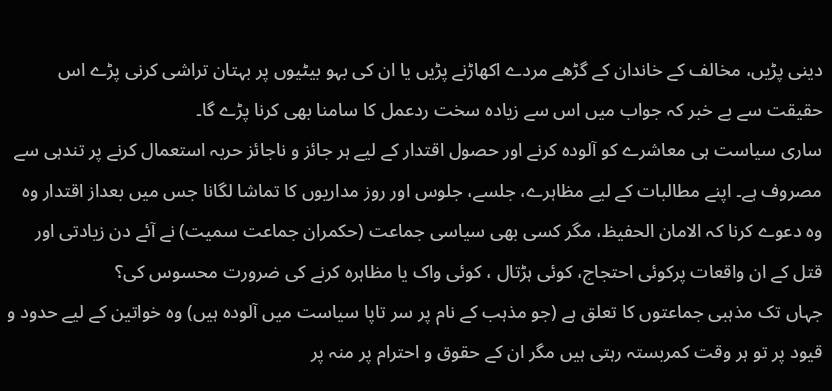دینی پڑیں، مخالف کے خاندان کے گڑھے مردے اکھاڑنے پڑیں یا ان کی بہو بیٹیوں پر بہتان تراشی کرنی پڑے اس حقیقت سے بے خبر کہ جواب میں اس سے زیادہ سخت ردعمل کا سامنا بھی کرنا پڑے گا۔
ساری سیاست ہی معاشرے کو آلودہ کرنے اور حصول اقتدار کے لیے ہر جائز و ناجائز حربہ استعمال کرنے پر تندہی سے مصروف ہے۔ اپنے مطالبات کے لیے مظاہرے، جلسے، جلوس اور روز مداریوں کا تماشا لگانا جس میں بعداز اقتدار وہ وہ دعوے کرنا کہ الامان الحفیظ، مگر کسی بھی سیاسی جماعت (حکمران جماعت سمیت) نے آئے دن زیادتی اور قتل کے ان واقعات پرکوئی احتجاج، کوئی ہڑتال ، کوئی واک یا مظاہرہ کرنے کی ضرورت محسوس کی؟
جہاں تک مذہبی جماعتوں کا تعلق ہے (جو مذہب کے نام پر سر تاپا سیاست میں آلودہ ہیں) وہ خواتین کے لیے حدود و قیود پر تو ہر وقت کمربستہ رہتی ہیں مگر ان کے حقوق و احترام پر منہ پر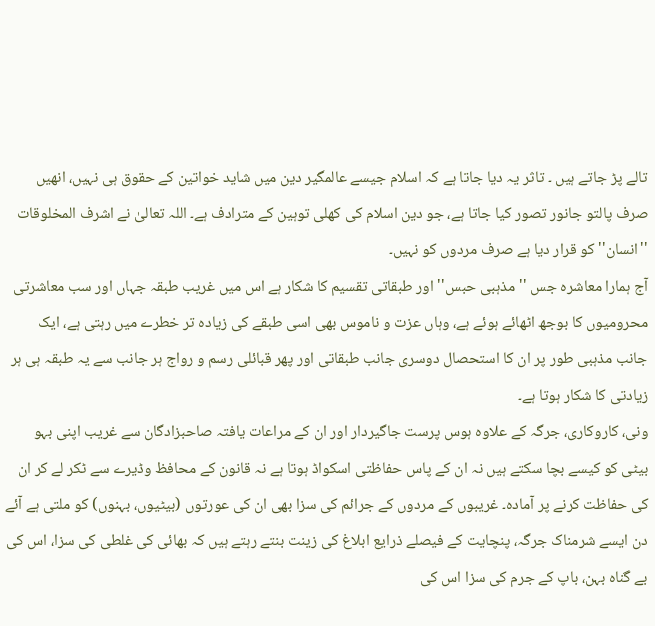تالے پڑ جاتے ہیں ۔ تاثر یہ دیا جاتا ہے کہ اسلام جیسے عالمگیر دین میں شاید خواتین کے حقوق ہی نہیں، انھیں صرف پالتو جانور تصور کیا جاتا ہے، جو دین اسلام کی کھلی توہین کے مترادف ہے۔ اللہ تعالیٰ نے اشرف المخلوقات ''انسان'' کو قرار دیا ہے صرف مردوں کو نہیں۔
آج ہمارا معاشرہ جس ''مذہبی حبس'' اور طبقاتی تقسیم کا شکار ہے اس میں غریب طبقہ جہاں اور سب معاشرتی محرومیوں کا بوجھ اٹھائے ہوئے ہے، وہاں عزت و ناموس بھی اسی طبقے کی زیادہ تر خطرے میں رہتی ہے، ایک جانب مذہبی طور پر ان کا استحصال دوسری جانب طبقاتی اور پھر قبائلی رسم و رواج ہر جانب سے یہ طبقہ ہی ہر زیادتی کا شکار ہوتا ہے۔
ونی، کاروکاری، جرگہ کے علاوہ ہوس پرست جاگیردار اور ان کے مراعات یافتہ صاحبزادگان سے غریب اپنی بہو بیٹی کو کیسے بچا سکتے ہیں نہ ان کے پاس حفاظتی اسکواڈ ہوتا ہے نہ قانون کے محافظ وڈیرے سے ٹکر لے کر ان کی حفاظت کرنے پر آمادہ۔ غریبوں کے مردوں کے جرائم کی سزا بھی ان کی عورتوں (بیٹیوں، بہنوں) کو ملتی ہے آئے دن ایسے شرمناک جرگہ، پنچایت کے فیصلے ذرایع ابلاغ کی زینت بنتے رہتے ہیں کہ بھائی کی غلطی کی سزا، اس کی بے گناہ بہن، باپ کے جرم کی سزا اس کی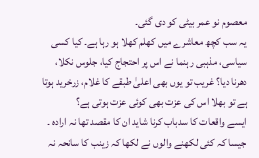معصوم نو عمر بیٹی کو دی گئی۔
یہ سب کچھ معاشرے میں کھلم کھلا ہو رہا ہے۔ کیا کسی سیاسی، مذہبی رہنما نے اس پر احتجاج کیا، جلوس نکلا، دھرنا دیا؟ غریب تو یوں بھی اعلیٰ طبقے کا غلام، زرخرید ہوتا ہے تو بھلا اس کی عزت بھی کوئی عزت ہوتی ہے؟
ایسے واقعات کا سدباب کرنا شاید ان کا مقصد تھا نہ ارادہ ۔ جیسا کہ کئی لکھنے والوں نے لکھا کہ زینب کا سانحہ نہ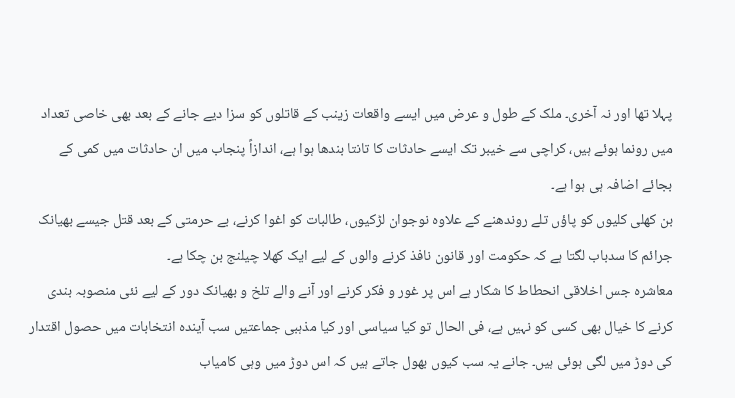پہلا تھا اور نہ آخری۔ ملک کے طول و عرض میں ایسے واقعات زینب کے قاتلوں کو سزا دیے جانے کے بعد بھی خاصی تعداد میں رونما ہوئے ہیں، کراچی سے خیبر تک ایسے حادثات کا تانتا بندھا ہوا ہے، اندازاً پنجاب میں ان حادثات میں کمی کے بجائے اضافہ ہی ہوا ہے۔
بن کھلی کلیوں کو پاؤں تلے روندھنے کے علاوہ نوجوان لڑکیوں، طالبات کو اغوا کرنے، بے حرمتی کے بعد قتل جیسے بھیانک جرائم کا سدباب لگتا ہے کہ حکومت اور قانون نافذ کرنے والوں کے لیے ایک کھلا چیلنج بن چکا ہے۔
معاشرہ جس اخلاقی انحطاط کا شکار ہے اس پر غور و فکر کرنے اور آنے والے تلخ و بھیانک دور کے لیے نئی منصوبہ بندی کرنے کا خیال بھی کسی کو نہیں ہے، فی الحال تو کیا سیاسی اور کیا مذہبی جماعتیں سب آیندہ انتخابات میں حصول اقتدار کی دوڑ میں لگی ہوئی ہیں۔ جانے یہ سب کیوں بھول جاتے ہیں کہ اس دوڑ میں وہی کامیاب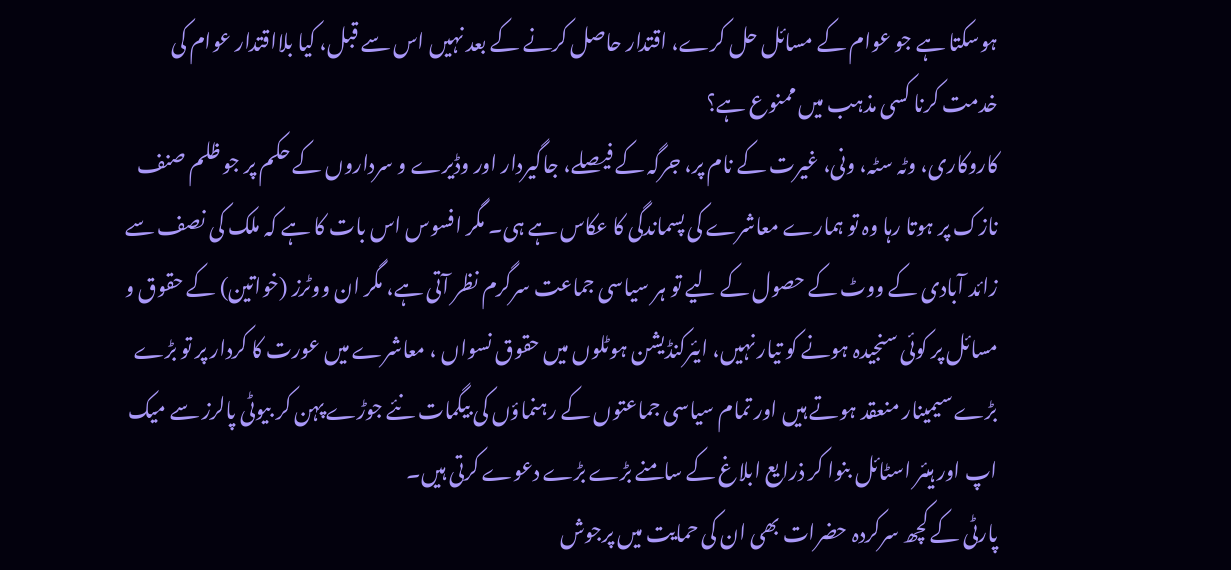ہوسکتا ہے جو عوام کے مسائل حل کرے، اقتدار حاصل کرنے کے بعد نہیں اس سے قبل، کیا بلااقتدار عوام کی خدمت کرنا کسی مذہب میں ممنوع ہے؟
کاروکاری، وٹہ سٹہ، ونی، غیرت کے نام پر، جرگہ کے فیصلے، جاگیردار اور وڈیرے و سرداروں کے حکم پر جو ظلم صنف نازک پر ہوتا رہا وہ تو ہمارے معاشرے کی پسماندگی کا عکاس ہے ہی۔ مگر افسوس اس بات کا ہے کہ ملک کی نصف سے زائد آبادی کے ووٹ کے حصول کے لیے تو ہر سیاسی جماعت سرگرم نظر آتی ہے، مگر ان ووٹرز (خواتین) کے حقوق و مسائل پر کوئی سنجیدہ ہونے کو تیار نہیں، ایئرکنڈیشن ہوٹلوں میں حقوق نسواں ، معاشرے میں عورت کا کردار پر تو بڑے بڑے سیمینار منعقد ہوتے ہیں اور تمام سیاسی جماعتوں کے رہنماؤں کی بیگمات نئے جوڑے پہن کر بیوٹی پالرز سے میک اپ اور ہیئر اسٹائل بنوا کر ذرایع ابلاغ کے سامنے بڑے بڑے دعوے کرتی ہیں۔
پارٹی کے کچھ سرکردہ حضرات بھی ان کی حمایت میں پرجوش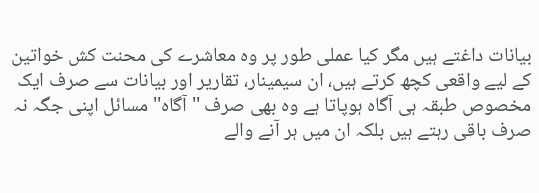بیانات داغتے ہیں مگر کیا عملی طور پر وہ معاشرے کی محنت کش خواتین کے لیے واقعی کچھ کرتے ہیں، ان سیمینار، تقاریر اور بیانات سے صرف ایک مخصوص طبقہ ہی آگاہ ہوپاتا ہے وہ بھی صرف ''آگاہ'' مسائل اپنی جگہ نہ صرف باقی رہتے ہیں بلکہ ان میں ہر آنے والے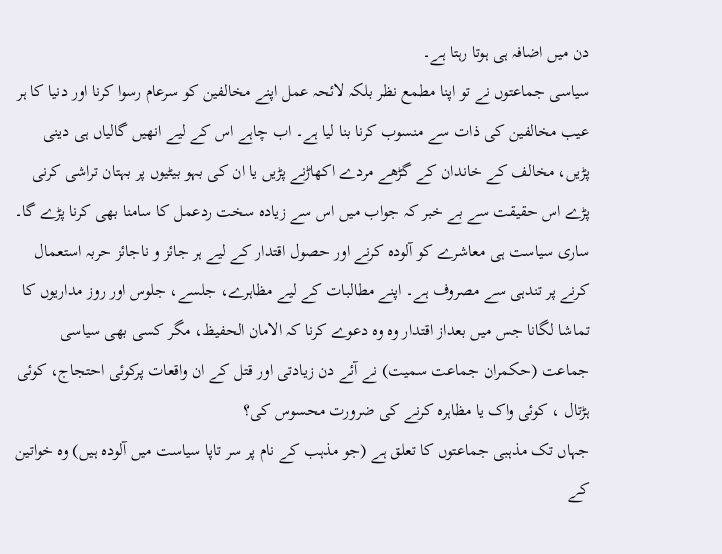دن میں اضافہ ہی ہوتا رہتا ہے۔
سیاسی جماعتوں نے تو اپنا مطمع نظر بلکہ لائحہ عمل اپنے مخالفین کو سرعام رسوا کرنا اور دنیا کا ہر عیب مخالفین کی ذات سے منسوب کرنا بنا لیا ہے۔ اب چاہے اس کے لیے انھیں گالیاں ہی دینی پڑیں، مخالف کے خاندان کے گڑھے مردے اکھاڑنے پڑیں یا ان کی بہو بیٹیوں پر بہتان تراشی کرنی پڑے اس حقیقت سے بے خبر کہ جواب میں اس سے زیادہ سخت ردعمل کا سامنا بھی کرنا پڑے گا۔
ساری سیاست ہی معاشرے کو آلودہ کرنے اور حصول اقتدار کے لیے ہر جائز و ناجائز حربہ استعمال کرنے پر تندہی سے مصروف ہے۔ اپنے مطالبات کے لیے مظاہرے، جلسے، جلوس اور روز مداریوں کا تماشا لگانا جس میں بعداز اقتدار وہ وہ دعوے کرنا کہ الامان الحفیظ، مگر کسی بھی سیاسی جماعت (حکمران جماعت سمیت) نے آئے دن زیادتی اور قتل کے ان واقعات پرکوئی احتجاج، کوئی ہڑتال ، کوئی واک یا مظاہرہ کرنے کی ضرورت محسوس کی؟
جہاں تک مذہبی جماعتوں کا تعلق ہے (جو مذہب کے نام پر سر تاپا سیاست میں آلودہ ہیں) وہ خواتین کے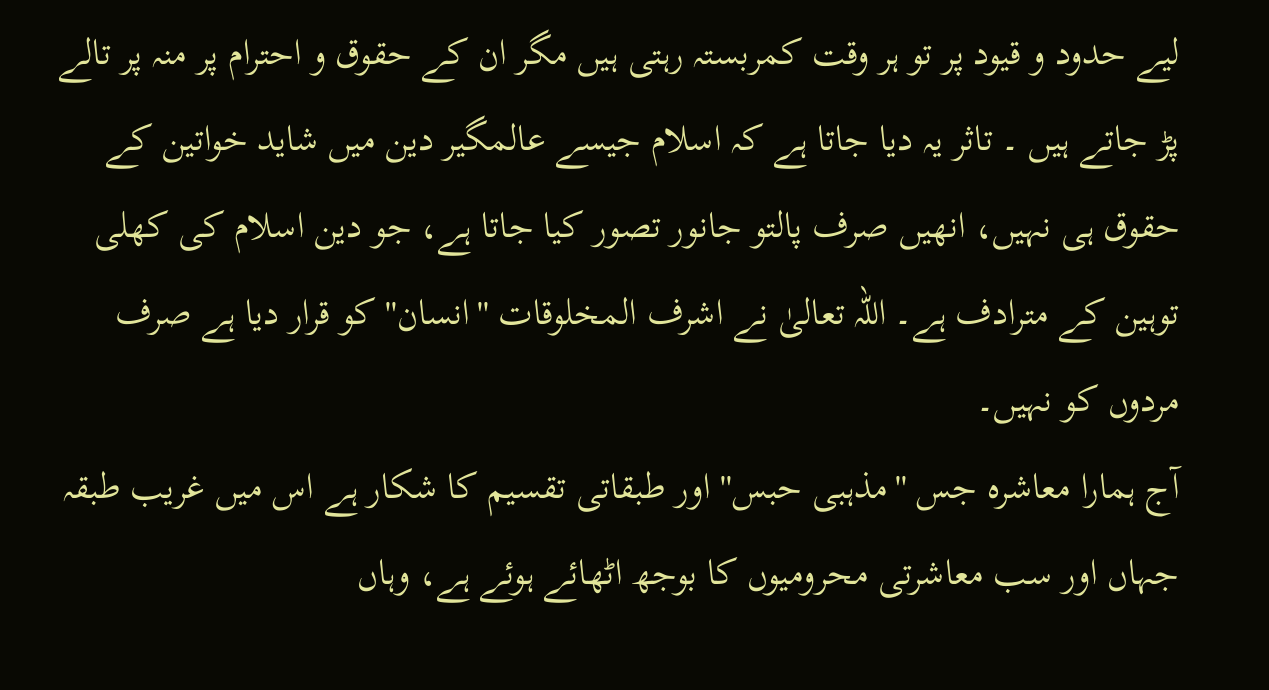لیے حدود و قیود پر تو ہر وقت کمربستہ رہتی ہیں مگر ان کے حقوق و احترام پر منہ پر تالے پڑ جاتے ہیں ۔ تاثر یہ دیا جاتا ہے کہ اسلام جیسے عالمگیر دین میں شاید خواتین کے حقوق ہی نہیں، انھیں صرف پالتو جانور تصور کیا جاتا ہے، جو دین اسلام کی کھلی توہین کے مترادف ہے۔ اللہ تعالیٰ نے اشرف المخلوقات ''انسان'' کو قرار دیا ہے صرف مردوں کو نہیں۔
آج ہمارا معاشرہ جس ''مذہبی حبس'' اور طبقاتی تقسیم کا شکار ہے اس میں غریب طبقہ جہاں اور سب معاشرتی محرومیوں کا بوجھ اٹھائے ہوئے ہے، وہاں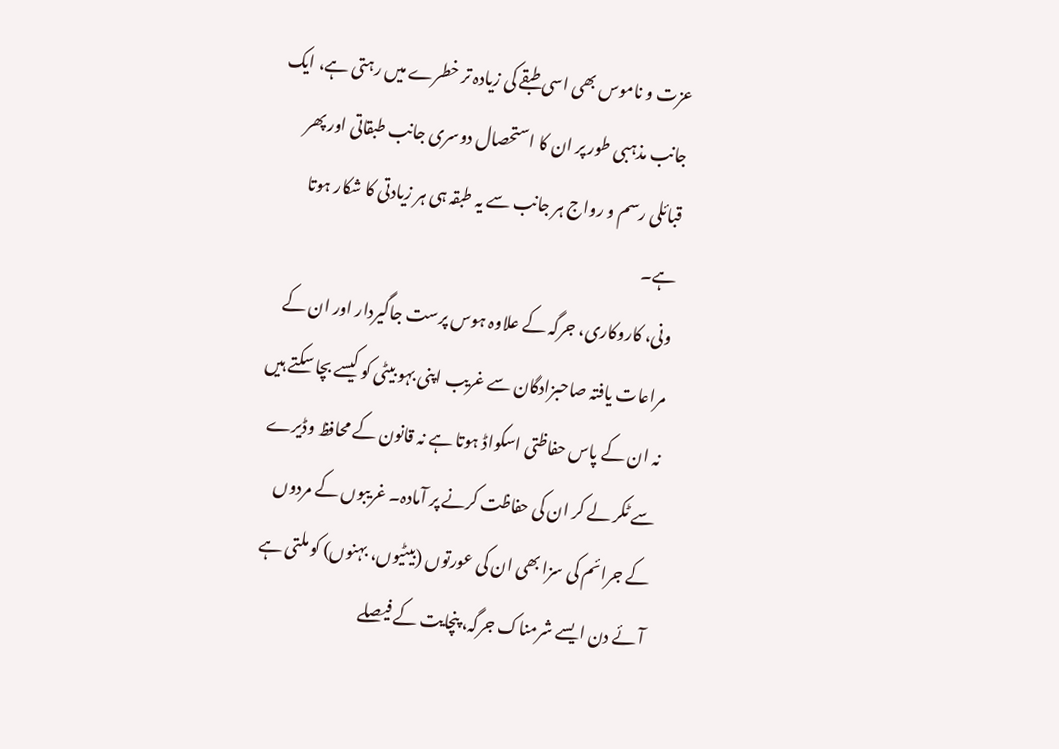عزت و ناموس بھی اسی طبقے کی زیادہ تر خطرے میں رہتی ہے، ایک جانب مذہبی طور پر ان کا استحصال دوسری جانب طبقاتی اور پھر قبائلی رسم و رواج ہر جانب سے یہ طبقہ ہی ہر زیادتی کا شکار ہوتا ہے۔
ونی، کاروکاری، جرگہ کے علاوہ ہوس پرست جاگیردار اور ان کے مراعات یافتہ صاحبزادگان سے غریب اپنی بہو بیٹی کو کیسے بچا سکتے ہیں نہ ان کے پاس حفاظتی اسکواڈ ہوتا ہے نہ قانون کے محافظ وڈیرے سے ٹکر لے کر ان کی حفاظت کرنے پر آمادہ۔ غریبوں کے مردوں کے جرائم کی سزا بھی ان کی عورتوں (بیٹیوں، بہنوں) کو ملتی ہے آئے دن ایسے شرمناک جرگہ، پنچایت کے فیصلے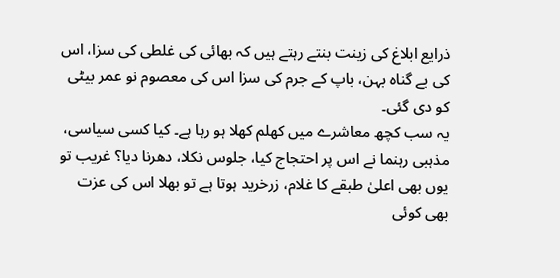ذرایع ابلاغ کی زینت بنتے رہتے ہیں کہ بھائی کی غلطی کی سزا، اس کی بے گناہ بہن، باپ کے جرم کی سزا اس کی معصوم نو عمر بیٹی کو دی گئی۔
یہ سب کچھ معاشرے میں کھلم کھلا ہو رہا ہے۔ کیا کسی سیاسی، مذہبی رہنما نے اس پر احتجاج کیا، جلوس نکلا، دھرنا دیا؟ غریب تو یوں بھی اعلیٰ طبقے کا غلام، زرخرید ہوتا ہے تو بھلا اس کی عزت بھی کوئی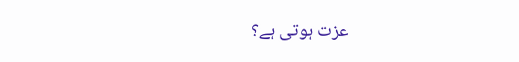عزت ہوتی ہے؟